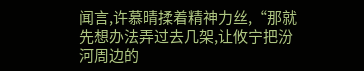闻言,许慕晴揉着精神力丝,“那就先想办法弄过去几架,让攸宁把汾河周边的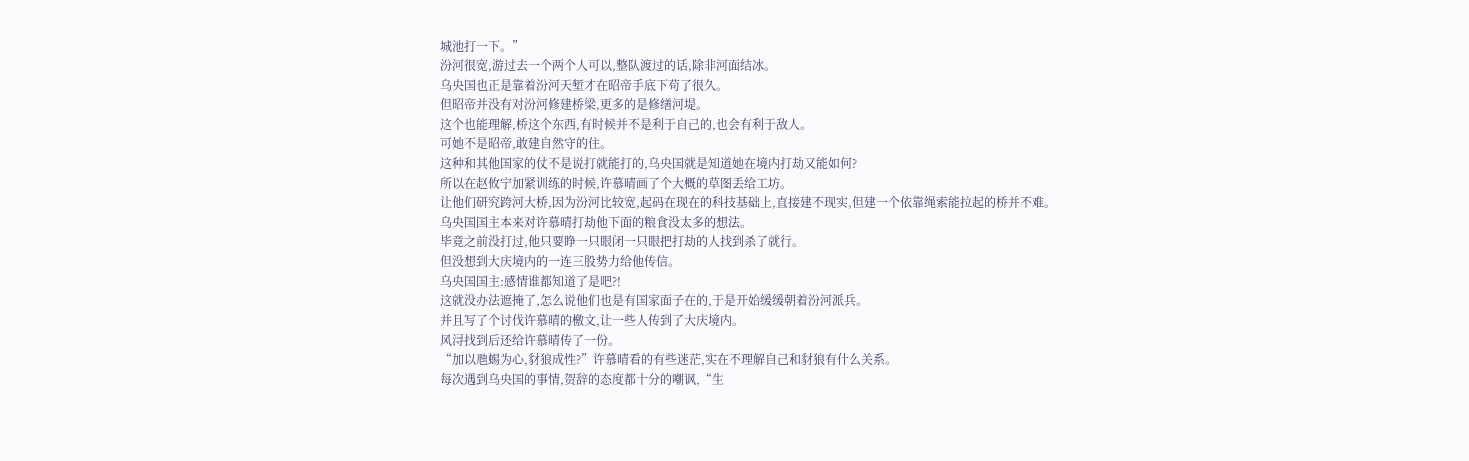城池打一下。”
汾河很宽,游过去一个两个人可以,整队渡过的话,除非河面结冰。
乌央国也正是靠着汾河天堑才在昭帝手底下苟了很久。
但昭帝并没有对汾河修建桥梁,更多的是修缮河堤。
这个也能理解,桥这个东西,有时候并不是利于自己的,也会有利于敌人。
可她不是昭帝,敢建自然守的住。
这种和其他国家的仗不是说打就能打的,乌央国就是知道她在境内打劫又能如何?
所以在赵攸宁加紧训练的时候,许慕晴画了个大概的草图丢给工坊。
让他们研究跨河大桥,因为汾河比较宽,起码在现在的科技基础上,直接建不现实,但建一个依靠绳索能拉起的桥并不难。
乌央国国主本来对许慕晴打劫他下面的粮食没太多的想法。
毕竟之前没打过,他只要睁一只眼闭一只眼把打劫的人找到杀了就行。
但没想到大庆境内的一连三股势力给他传信。
乌央国国主:感情谁都知道了是吧?!
这就没办法遮掩了,怎么说他们也是有国家面子在的,于是开始缓缓朝着汾河派兵。
并且写了个讨伐许慕晴的檄文,让一些人传到了大庆境内。
风浔找到后还给许慕晴传了一份。
“加以虺蜴为心,豺狼成性?”许慕晴看的有些迷茫,实在不理解自己和豺狼有什么关系。
每次遇到乌央国的事情,贺辞的态度都十分的嘲讽,“生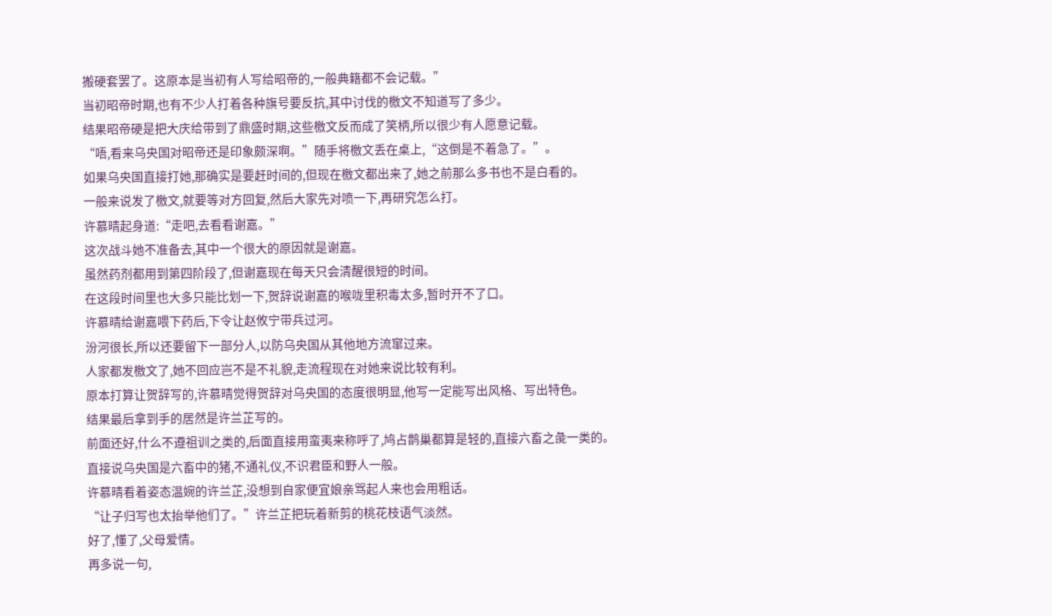搬硬套罢了。这原本是当初有人写给昭帝的,一般典籍都不会记载。”
当初昭帝时期,也有不少人打着各种旗号要反抗,其中讨伐的檄文不知道写了多少。
结果昭帝硬是把大庆给带到了鼎盛时期,这些檄文反而成了笑柄,所以很少有人愿意记载。
“唔,看来乌央国对昭帝还是印象颇深啊。”随手将檄文丢在桌上,“这倒是不着急了。”。
如果乌央国直接打她,那确实是要赶时间的,但现在檄文都出来了,她之前那么多书也不是白看的。
一般来说发了檄文,就要等对方回复,然后大家先对喷一下,再研究怎么打。
许慕晴起身道:“走吧,去看看谢嘉。”
这次战斗她不准备去,其中一个很大的原因就是谢嘉。
虽然药剂都用到第四阶段了,但谢嘉现在每天只会清醒很短的时间。
在这段时间里也大多只能比划一下,贺辞说谢嘉的喉咙里积毒太多,暂时开不了口。
许慕晴给谢嘉喂下药后,下令让赵攸宁带兵过河。
汾河很长,所以还要留下一部分人,以防乌央国从其他地方流窜过来。
人家都发檄文了,她不回应岂不是不礼貌,走流程现在对她来说比较有利。
原本打算让贺辞写的,许慕晴觉得贺辞对乌央国的态度很明显,他写一定能写出风格、写出特色。
结果最后拿到手的居然是许兰芷写的。
前面还好,什么不遵祖训之类的,后面直接用蛮夷来称呼了,鸠占鹊巢都算是轻的,直接六畜之彘一类的。
直接说乌央国是六畜中的猪,不通礼仪,不识君臣和野人一般。
许慕晴看着姿态温婉的许兰芷,没想到自家便宜娘亲骂起人来也会用粗话。
“让子归写也太抬举他们了。”许兰芷把玩着新剪的桃花枝语气淡然。
好了,懂了,父母爱情。
再多说一句,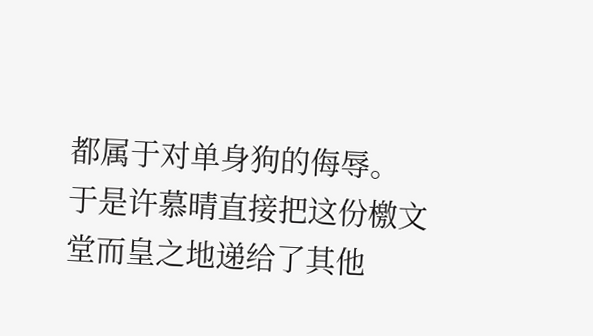都属于对单身狗的侮辱。
于是许慕晴直接把这份檄文堂而皇之地递给了其他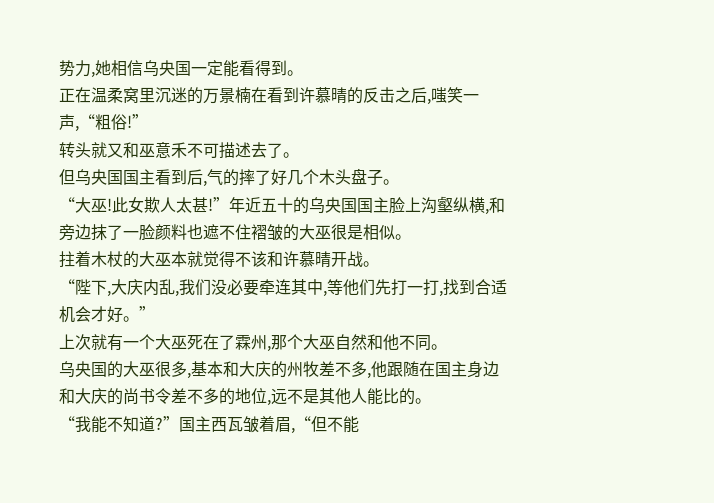势力,她相信乌央国一定能看得到。
正在温柔窝里沉迷的万景楠在看到许慕晴的反击之后,嗤笑一声,“粗俗!”
转头就又和巫意禾不可描述去了。
但乌央国国主看到后,气的摔了好几个木头盘子。
“大巫!此女欺人太甚!”年近五十的乌央国国主脸上沟壑纵横,和旁边抹了一脸颜料也遮不住褶皱的大巫很是相似。
拄着木杖的大巫本就觉得不该和许慕晴开战。
“陛下,大庆内乱,我们没必要牵连其中,等他们先打一打,找到合适机会才好。”
上次就有一个大巫死在了霖州,那个大巫自然和他不同。
乌央国的大巫很多,基本和大庆的州牧差不多,他跟随在国主身边和大庆的尚书令差不多的地位,远不是其他人能比的。
“我能不知道?”国主西瓦皱着眉,“但不能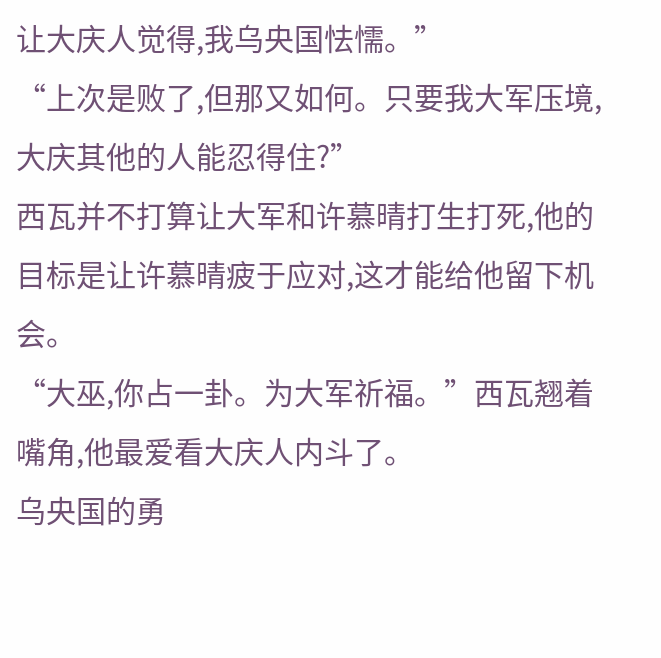让大庆人觉得,我乌央国怯懦。”
“上次是败了,但那又如何。只要我大军压境,大庆其他的人能忍得住?”
西瓦并不打算让大军和许慕晴打生打死,他的目标是让许慕晴疲于应对,这才能给他留下机会。
“大巫,你占一卦。为大军祈福。”西瓦翘着嘴角,他最爱看大庆人内斗了。
乌央国的勇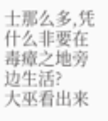士那么多,凭什么非要在毒瘴之地旁边生活?
大巫看出来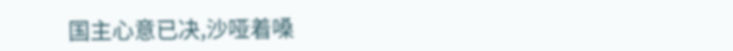国主心意已决,沙哑着嗓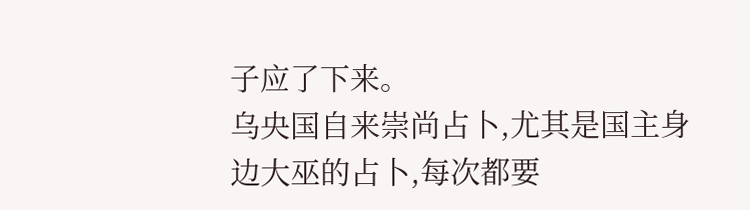子应了下来。
乌央国自来崇尚占卜,尤其是国主身边大巫的占卜,每次都要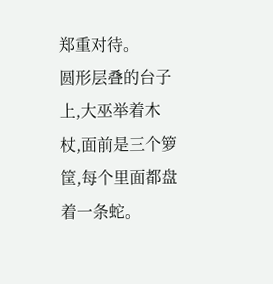郑重对待。
圆形层叠的台子上,大巫举着木杖,面前是三个箩筐,每个里面都盘着一条蛇。